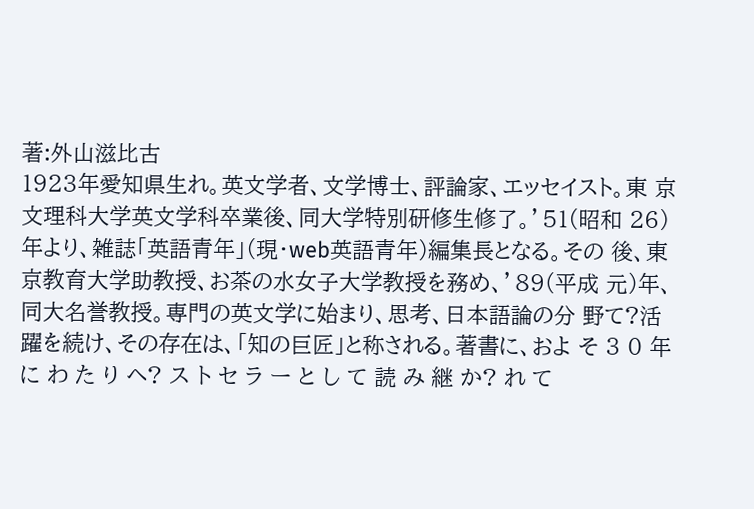著:外山滋比古
1923年愛知県生れ。英文学者、文学博士、評論家、エッセイスト。東 京文理科大学英文学科卒業後、同大学特別研修生修了。’51(昭和 26)年より、雑誌「英語青年」(現・web英語青年)編集長となる。その 後、東京教育大学助教授、お茶の水女子大学教授を務め、’89(平成 元)年、同大名誉教授。専門の英文学に始まり、思考、日本語論の分 野て?活躍を続け、その存在は、「知の巨匠」と称される。著書に、およ そ 3 0 年 に わ た り ヘ? ス ト セ ラ ー と し て 読 み 継 か? れ て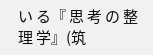い る『 思 考 の 整 理 学』(筑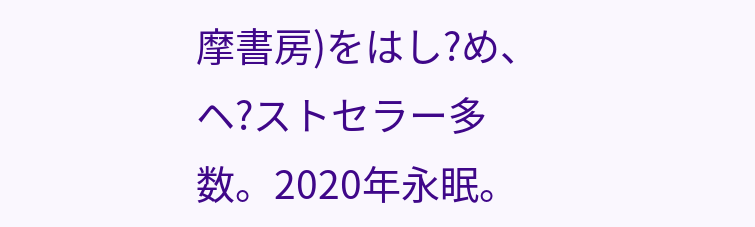摩書房)をはし?め、ヘ?ストセラー多数。2020年永眠。